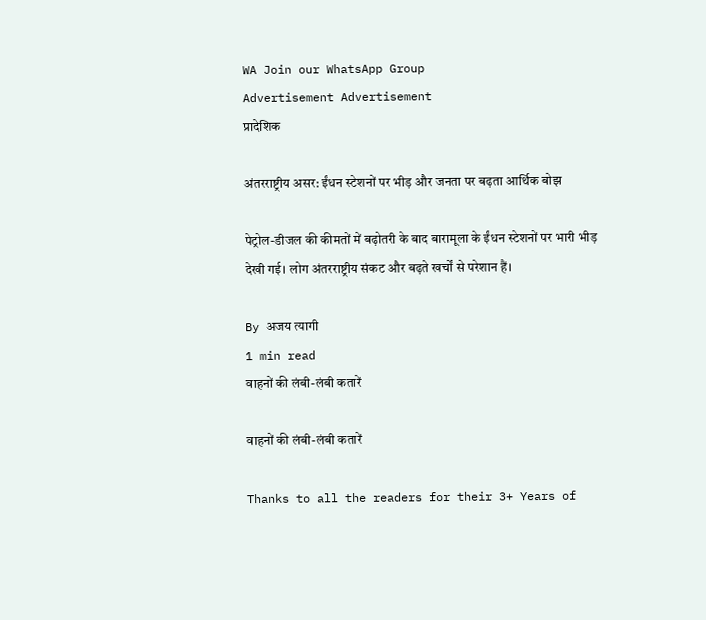WA Join our WhatsApp Group
Advertisement Advertisement
प्रादेशिक

अंतरराष्ट्रीय असर: ईंधन स्टेशनों पर भीड़ और जनता पर बढ़ता आर्थिक बोझ

पेट्रोल-डीजल की कीमतों में बढ़ोतरी के बाद बारामूला के ईंधन स्टेशनों पर भारी भीड़ देखी गई। लोग अंतरराष्ट्रीय संकट और बढ़ते खर्चों से परेशान हैं।

By अजय त्यागी
1 min read
वाहनों की लंबी-लंबी कतारें

वाहनों की लंबी-लंबी कतारें

Thanks to all the readers for their 3+ Years of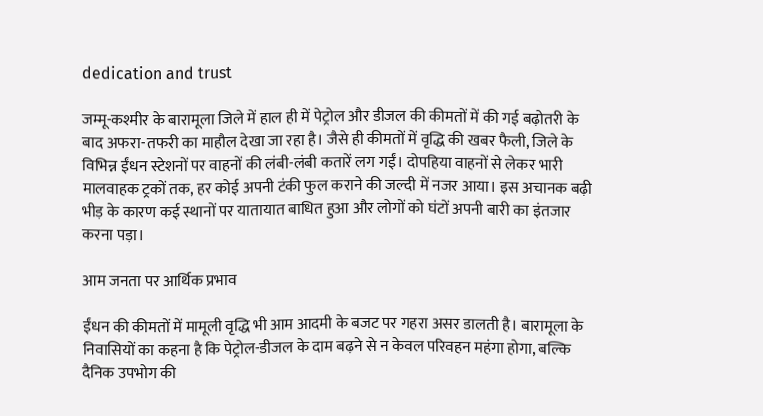dedication and trust

जम्मू-कश्मीर के बारामूला जिले में हाल ही में पेट्रोल और डीजल की कीमतों में की गई बढ़ोतरी के बाद अफरा-तफरी का माहौल देखा जा रहा है। जैसे ही कीमतों में वृद्धि की खबर फैली, जिले के विभिन्न ईंधन स्टेशनों पर वाहनों की लंबी-लंबी कतारें लग गईं। दोपहिया वाहनों से लेकर भारी मालवाहक ट्रकों तक, हर कोई अपनी टंकी फुल कराने की जल्दी में नजर आया। इस अचानक बढ़ी भीड़ के कारण कई स्थानों पर यातायात बाधित हुआ और लोगों को घंटों अपनी बारी का इंतजार करना पड़ा।

आम जनता पर आर्थिक प्रभाव

ईंधन की कीमतों में मामूली वृद्धि भी आम आदमी के बजट पर गहरा असर डालती है। बारामूला के निवासियों का कहना है कि पेट्रोल-डीजल के दाम बढ़ने से न केवल परिवहन महंगा होगा, बल्कि दैनिक उपभोग की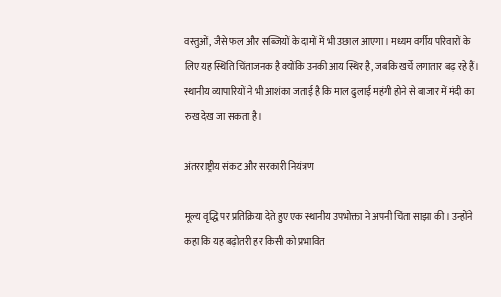वस्तुओं, जैसे फल और सब्जियों के दामों में भी उछाल आएगा। मध्यम वर्गीय परिवारों के लिए यह स्थिति चिंताजनक है क्योंकि उनकी आय स्थिर है, जबकि खर्चे लगातार बढ़ रहे हैं। स्थानीय व्यापारियों ने भी आशंका जताई है कि माल ढुलाई महंगी होने से बाजार में मंदी का रुख देख जा सकता है।

अंतरराष्ट्रीय संकट और सरकारी नियंत्रण

मूल्य वृद्धि पर प्रतिक्रिया देते हुए एक स्थानीय उपभोक्ता ने अपनी चिंता साझा की। उन्होंने कहा कि यह बढ़ोतरी हर किसी को प्रभावित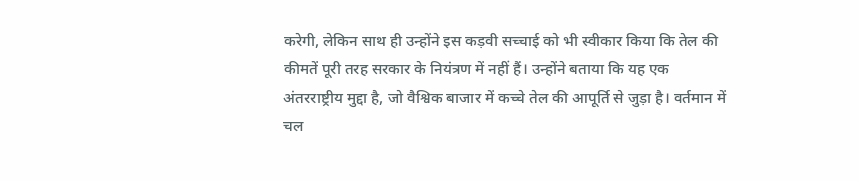करेगी, लेकिन साथ ही उन्होंने इस कड़वी सच्चाई को भी स्वीकार किया कि तेल की कीमतें पूरी तरह सरकार के नियंत्रण में नहीं हैं। उन्होंने बताया कि यह एक अंतरराष्ट्रीय मुद्दा है, जो वैश्विक बाजार में कच्चे तेल की आपूर्ति से जुड़ा है। वर्तमान में चल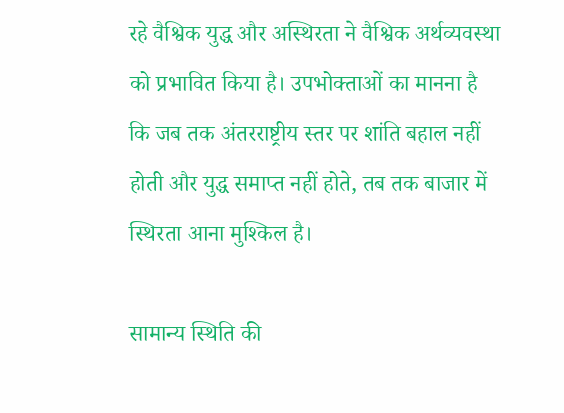रहे वैश्विक युद्ध और अस्थिरता ने वैश्विक अर्थव्यवस्था को प्रभावित किया है। उपभोक्ताओं का मानना है कि जब तक अंतरराष्ट्रीय स्तर पर शांति बहाल नहीं होती और युद्ध समाप्त नहीं होते, तब तक बाजार में स्थिरता आना मुश्किल है।

सामान्य स्थिति की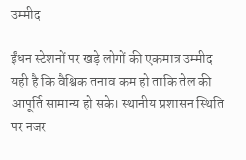उम्मीद

ईंधन स्टेशनों पर खड़े लोगों की एकमात्र उम्मीद यही है कि वैश्विक तनाव कम हो ताकि तेल की आपूर्ति सामान्य हो सके। स्थानीय प्रशासन स्थिति पर नजर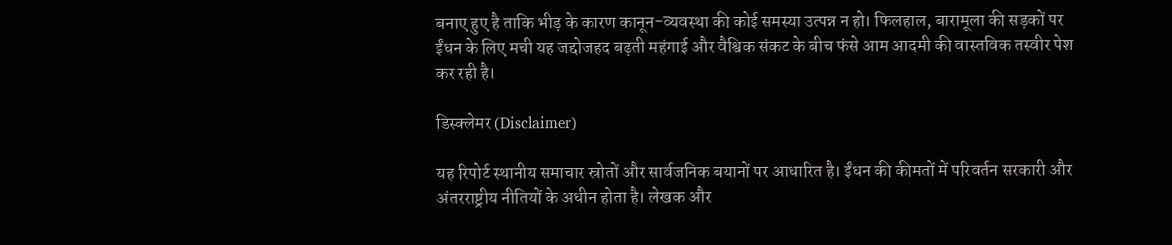बनाए हुए है ताकि भीड़ के कारण कानून-व्यवस्था की कोई समस्या उत्पन्न न हो। फिलहाल, बारामूला की सड़कों पर ईंधन के लिए मची यह जद्दोजहद बढ़ती महंगाई और वैश्विक संकट के बीच फंसे आम आदमी की वास्तविक तस्वीर पेश कर रही है।

डिस्क्लेमर (Disclaimer)

यह रिपोर्ट स्थानीय समाचार स्रोतों और सार्वजनिक बयानों पर आधारित है। ईंधन की कीमतों में परिवर्तन सरकारी और अंतरराष्ट्रीय नीतियों के अधीन होता है। लेखक और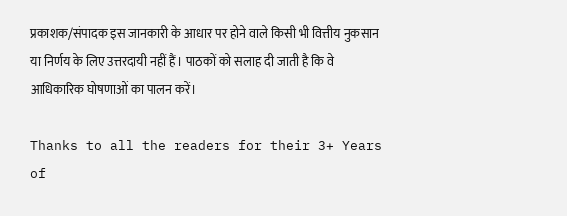प्रकाशक/संपादक इस जानकारी के आधार पर होने वाले किसी भी वित्तीय नुकसान या निर्णय के लिए उत्तरदायी नहीं हैं। पाठकों को सलाह दी जाती है कि वे आधिकारिक घोषणाओं का पालन करें।

Thanks to all the readers for their 3+ Years of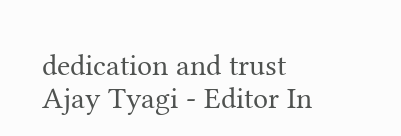dedication and trust
Ajay Tyagi - Editor In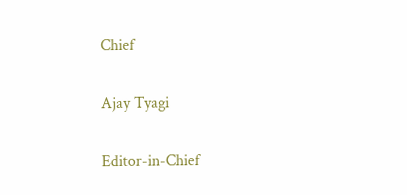Chief

Ajay Tyagi

Editor-in-Chief